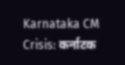Karnataka CM Crisis: कर्नाटक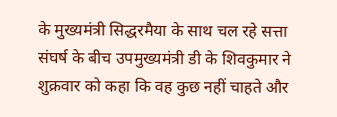के मुख्यमंत्री सिद्धरमैया के साथ चल रहे सत्ता संघर्ष के बीच उपमुख्यमंत्री डी के शिवकुमार ने शुक्रवार को कहा कि वह कुछ नहीं चाहते और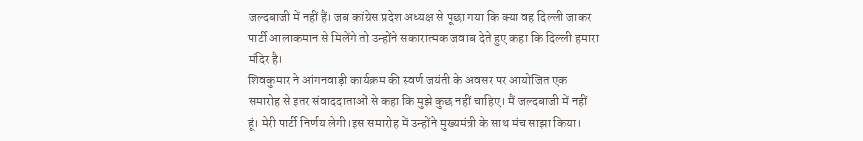जल्दबाजी में नहीं हैं। जब कांग्रेस प्रदेश अध्यक्ष से पूछा गया कि क्या वह दिल्ली जाकर पार्टी आलाकमान से मिलेंगे तो उन्होंने सकारात्मक जवाब देते हुए कहा कि दिल्ली हमारा मंदिर है।
शिवकुमार ने आंगनवाड़ी कार्यक्रम की स्वर्ण जयंती के अवसर पर आयोजित एक समारोह से इतर संवाददाताओं से कहा कि मुझे कुछ नहीं चाहिए। मैं जल्दबाजी में नहीं हूं। मेरी पार्टी निर्णय लेगी।इस समारोह में उन्होंने मुख्यमंत्री के साथ मंच साझा किया।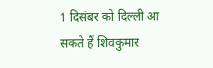1 दिसंबर को दिल्ली आ सकते हैं शिवकुमार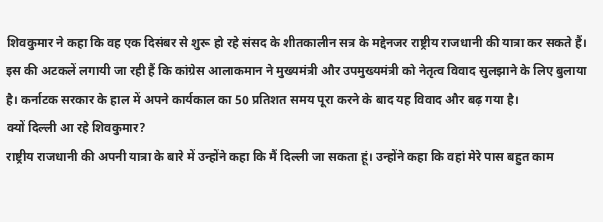शिवकुमार ने कहा कि वह एक दिसंबर से शुरू हो रहे संसद के शीतकालीन सत्र के मद्देनजर राष्ट्रीय राजधानी की यात्रा कर सकते हैं। इस की अटकलें लगायी जा रही हैं कि कांग्रेस आलाकमान ने मुख्यमंत्री और उपमुख्यमंत्री को नेतृत्व विवाद सुलझाने के लिए बुलाया है। कर्नाटक सरकार के हाल में अपने कार्यकाल का 50 प्रतिशत समय पूरा करने के बाद यह विवाद और बढ़ गया है।
क्यों दिल्ली आ रहे शिवकुमार?
राष्ट्रीय राजधानी की अपनी यात्रा के बारे में उन्होंने कहा कि मैं दिल्ली जा सकता हूं। उन्होंने कहा कि वहां मेरे पास बहुत काम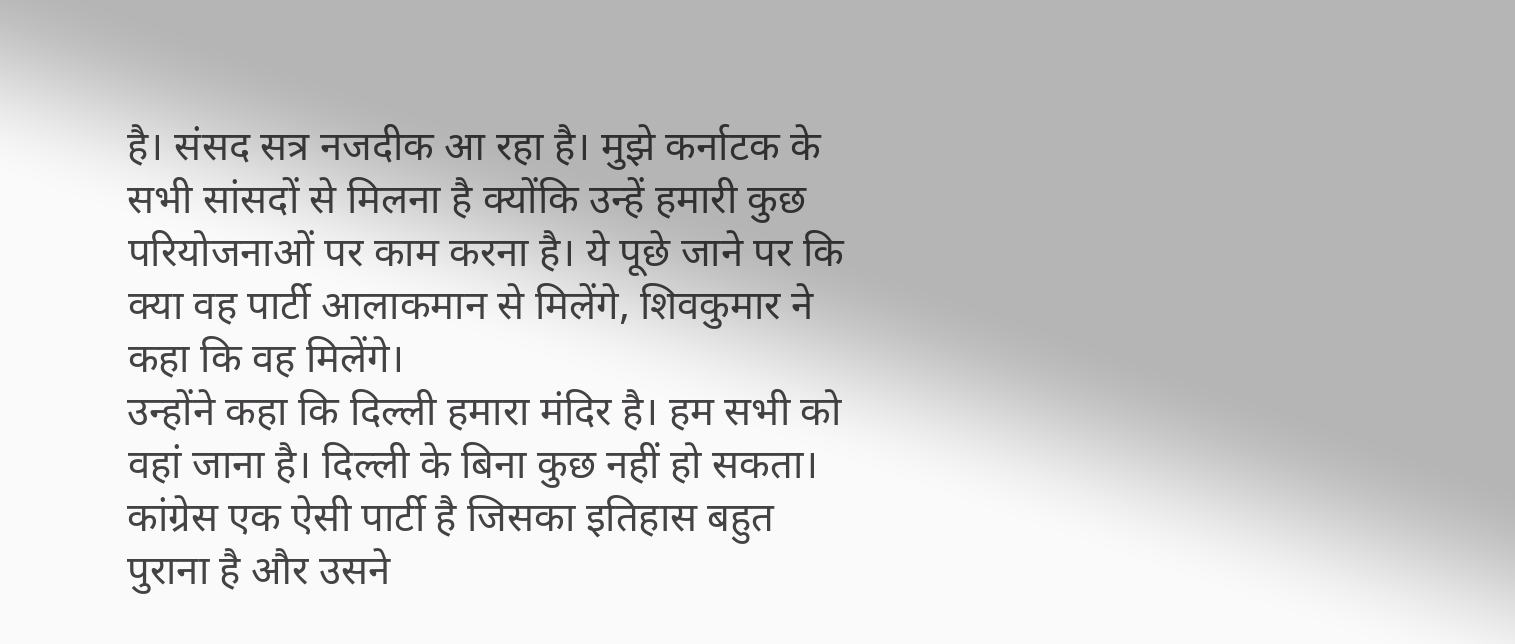है। संसद सत्र नजदीक आ रहा है। मुझे कर्नाटक के सभी सांसदों से मिलना है क्योंकि उन्हें हमारी कुछ परियोजनाओं पर काम करना है। ये पूछे जाने पर कि क्या वह पार्टी आलाकमान से मिलेंगे, शिवकुमार ने कहा कि वह मिलेंगे।
उन्होंने कहा कि दिल्ली हमारा मंदिर है। हम सभी को वहां जाना है। दिल्ली के बिना कुछ नहीं हो सकता। कांग्रेस एक ऐसी पार्टी है जिसका इतिहास बहुत पुराना है और उसने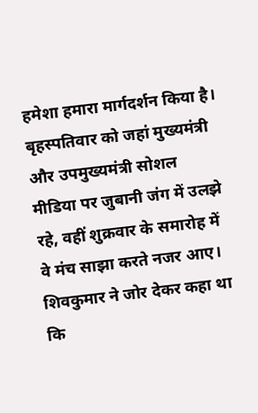हमेशा हमारा मार्गदर्शन किया है।
बृहस्पतिवार को जहां मुख्यमंत्री और उपमुख्यमंत्री सोशल मीडिया पर जुबानी जंग में उलझे रहे, वहीं शुक्रवार के समारोह में वे मंच साझा करते नजर आए। शिवकुमार ने जोर देकर कहा था कि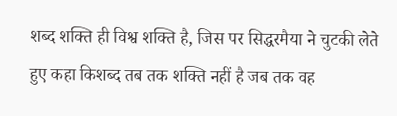शब्द शक्ति ही विश्व शक्ति है, जिस पर सिद्धरमैया ने चुटकी लेते हुए कहा किशब्द तब तक शक्ति नहीं है जब तक वह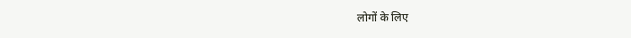लोगों के लिए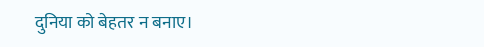दुनिया को बेहतर न बनाए।